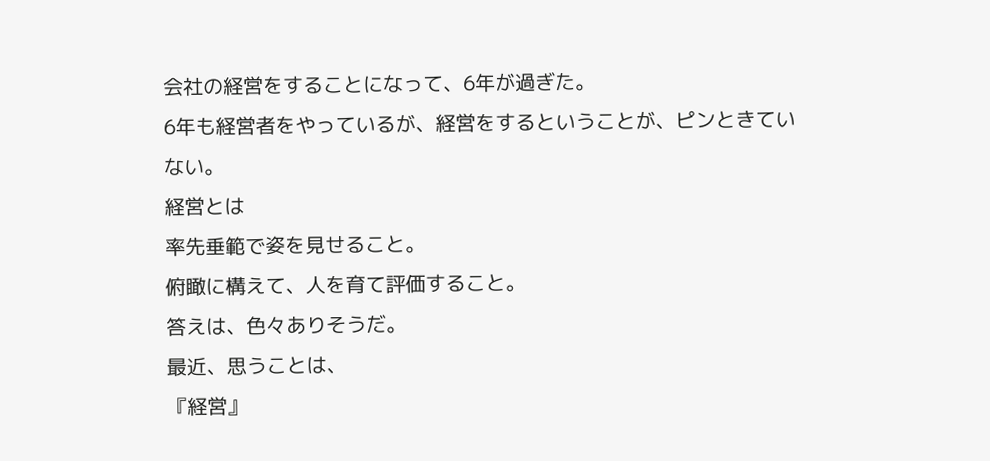会社の経営をすることになって、6年が過ぎた。
6年も経営者をやっているが、経営をするということが、ピンときていない。
経営とは
率先垂範で姿を見せること。
俯瞰に構えて、人を育て評価すること。
答えは、色々ありそうだ。
最近、思うことは、
『経営』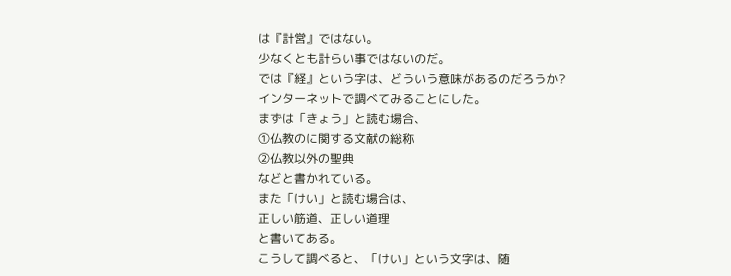は『計営』ではない。
少なくとも計らい事ではないのだ。
では『経』という字は、どういう意味があるのだろうか?
インターネットで調べてみることにした。
まずは「きょう」と読む場合、
①仏教のに関する文献の総称
②仏教以外の聖典
などと書かれている。
また「けい」と読む場合は、
正しい筋道、正しい道理
と書いてある。
こうして調べると、「けい」という文字は、随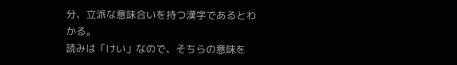分、立派な意味合いを持つ漢字であるとわかる。
読みは「けい」なので、そちらの意味を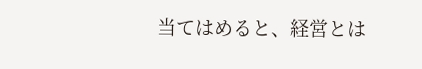当てはめると、経営とは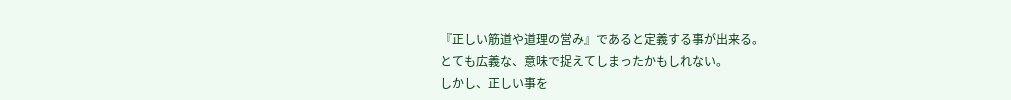『正しい筋道や道理の営み』であると定義する事が出来る。
とても広義な、意味で捉えてしまったかもしれない。
しかし、正しい事を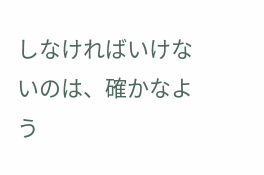しなければいけないのは、確かなよう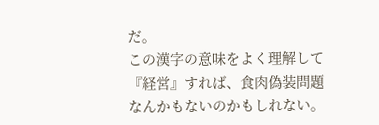だ。
この漢字の意味をよく理解して『経営』すれば、食肉偽装問題なんかもないのかもしれない。